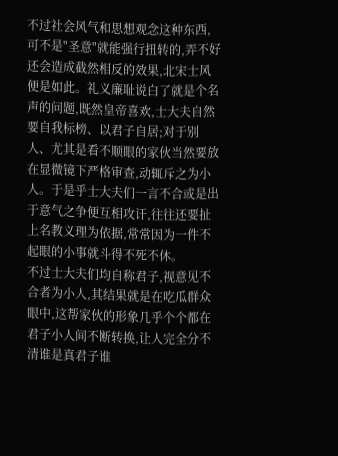不过社会风气和思想观念这种东西,可不是"圣意"就能强行扭转的,弄不好还会造成截然相反的效果,北宋士风便是如此。礼义廉耻说白了就是个名声的问题,既然皇帝喜欢,士大夫自然要自我标榜、以君子自居;对于别人、尤其是看不顺眼的家伙当然要放在显微镜下严格审查,动辄斥之为小人。于是乎士大夫们一言不合或是出于意气之争便互相攻讦,往往还要扯上名教义理为依据,常常因为一件不起眼的小事就斗得不死不休。
不过士大夫们均自称君子,视意见不合者为小人,其结果就是在吃瓜群众眼中,这帮家伙的形象几乎个个都在君子小人间不断转换,让人完全分不清谁是真君子谁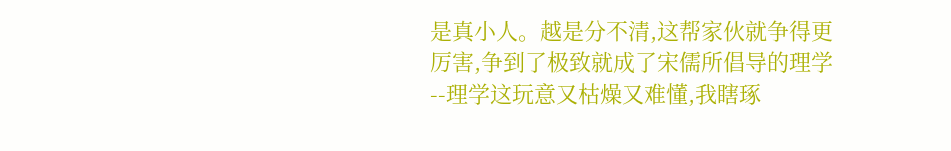是真小人。越是分不清,这帮家伙就争得更厉害,争到了极致就成了宋儒所倡导的理学--理学这玩意又枯燥又难懂,我瞎琢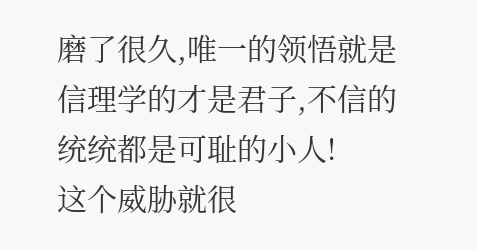磨了很久,唯一的领悟就是信理学的才是君子,不信的统统都是可耻的小人!
这个威胁就很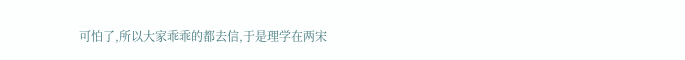可怕了,所以大家乖乖的都去信,于是理学在两宋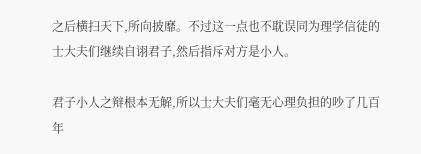之后横扫天下,所向披靡。不过这一点也不耽误同为理学信徒的士大夫们继续自诩君子,然后指斥对方是小人。

君子小人之辩根本无解,所以士大夫们毫无心理负担的吵了几百年